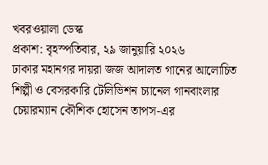খবরওয়ালা ডেস্ক
প্রকাশ: বৃহস্পতিবার, ২৯ জানুয়ারি ২০২৬
ঢাকার মহানগর দায়রা জজ আদালত গানের আলোচিত শিল্পী ও বেসরকারি টেলিভিশন চ্যানেল গানবাংলার চেয়ারম্যান কৌশিক হোসেন তাপস-এর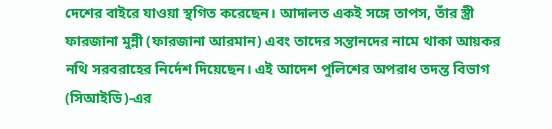দেশের বাইরে যাওয়া স্থগিত করেছেন। আদালত একই সঙ্গে তাপস, তাঁর স্ত্রী ফারজানা মুন্নী (ফারজানা আরমান) এবং তাদের সন্তানদের নামে থাকা আয়কর নথি সরবরাহের নির্দেশ দিয়েছেন। এই আদেশ পুলিশের অপরাধ তদন্ত বিভাগ (সিআইডি)-এর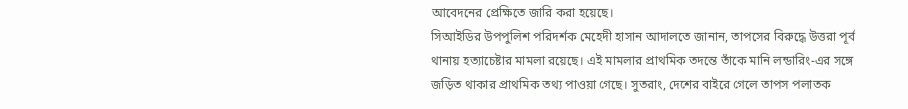আবেদনের প্রেক্ষিতে জারি করা হয়েছে।
সিআইডির উপপুলিশ পরিদর্শক মেহেদী হাসান আদালতে জানান, তাপসের বিরুদ্ধে উত্তরা পূর্ব থানায় হত্যাচেষ্টার মামলা রয়েছে। এই মামলার প্রাথমিক তদন্তে তাঁকে মানি লন্ডারিং-এর সঙ্গে জড়িত থাকার প্রাথমিক তথ্য পাওয়া গেছে। সুতরাং, দেশের বাইরে গেলে তাপস পলাতক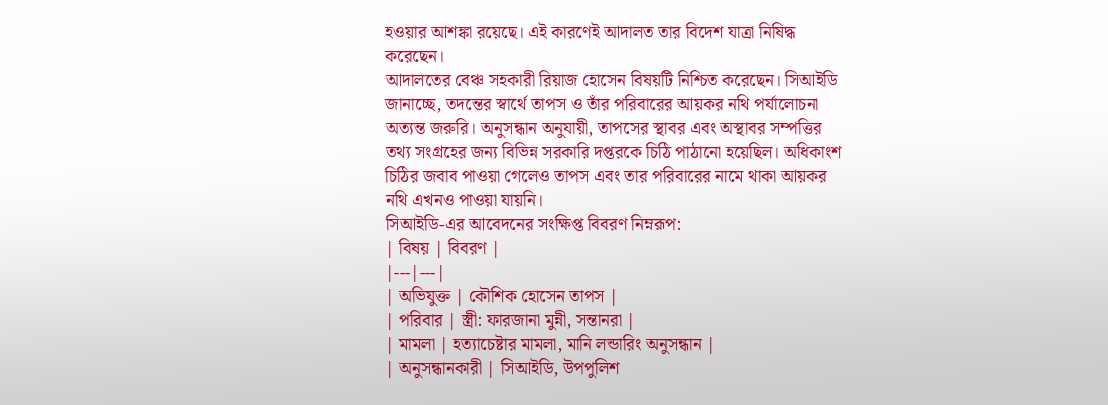হওয়ার আশঙ্কা রয়েছে। এই কারণেই আদালত তার বিদেশ যাত্রা নিষিদ্ধ করেছেন।
আদালতের বেঞ্চ সহকারী রিয়াজ হোসেন বিষয়টি নিশ্চিত করেছেন। সিআইডি জানাচ্ছে, তদন্তের স্বার্থে তাপস ও তাঁর পরিবারের আয়কর নথি পর্যালোচনা অত্যন্ত জরুরি। অনুসন্ধান অনুযায়ী, তাপসের স্থাবর এবং অস্থাবর সম্পত্তির তথ্য সংগ্রহের জন্য বিভিন্ন সরকারি দপ্তরকে চিঠি পাঠানো হয়েছিল। অধিকাংশ চিঠির জবাব পাওয়া গেলেও তাপস এবং তার পরিবারের নামে থাকা আয়কর নথি এখনও পাওয়া যায়নি।
সিআইডি-এর আবেদনের সংক্ষিপ্ত বিবরণ নিম্নরূপ:
| বিষয় | বিবরণ |
|---|---|
| অভিযুক্ত | কৌশিক হোসেন তাপস |
| পরিবার | স্ত্রী: ফারজানা মুন্নী, সন্তানরা |
| মামলা | হত্যাচেষ্টার মামলা, মানি লন্ডারিং অনুসন্ধান |
| অনুসন্ধানকারী | সিআইডি, উপপুলিশ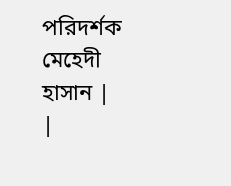পরিদর্শক মেহেদী হাসান |
|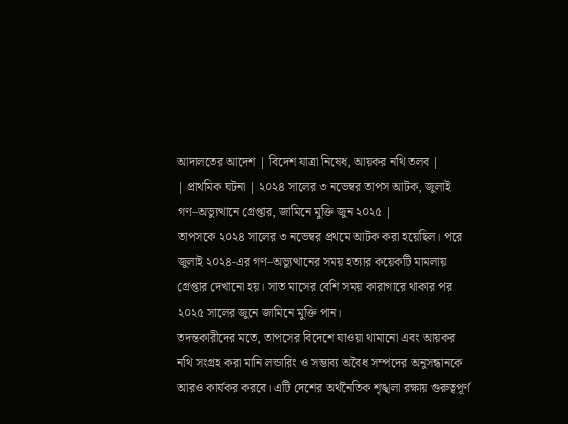আদালতের আদেশ | বিদেশ যাত্রা নিষেধ, আয়কর নথি তলব |
| প্রাথমিক ঘটনা | ২০২৪ সালের ৩ নভেম্বর তাপস আটক, জুলাই গণ–অভ্যুত্থানে গ্রেপ্তার, জামিনে মুক্তি জুন ২০২৫ |
তাপসকে ২০২৪ সালের ৩ নভেম্বর প্রথমে আটক করা হয়েছিল। পরে জুলাই ২০২৪-এর গণ–অভ্যুত্থানের সময় হত্যার কয়েকটি মামলায় গ্রেপ্তার দেখানো হয়। সাত মাসের বেশি সময় কারাগারে থাকার পর ২০২৫ সালের জুনে জামিনে মুক্তি পান।
তদন্তকারীদের মতে, তাপসের বিদেশে যাওয়া থামানো এবং আয়কর নথি সংগ্রহ করা মানি লন্ডারিং ও সম্ভাব্য অবৈধ সম্পদের অনুসন্ধানকে আরও কার্যকর করবে। এটি দেশের অর্থনৈতিক শৃঙ্খলা রক্ষায় গুরুত্বপূর্ণ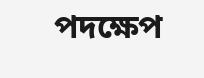পদক্ষেপ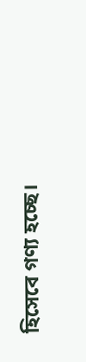হিসেবে গণ্য হচ্ছে।